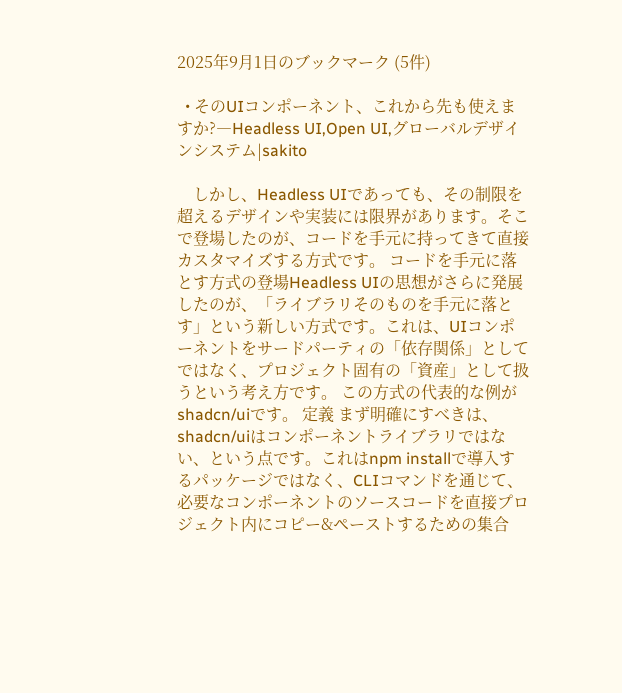2025年9月1日のブックマーク (5件)

  • そのUIコンポーネント、これから先も使えますか?―Headless UI,Open UI,グローバルデザインシステム|sakito

    しかし、Headless UIであっても、その制限を超えるデザインや実装には限界があります。そこで登場したのが、コードを手元に持ってきて直接カスタマイズする方式です。 コードを手元に落とす方式の登場Headless UIの思想がさらに発展したのが、「ライブラリそのものを手元に落とす」という新しい方式です。これは、UIコンポーネントをサードパーティの「依存関係」としてではなく、プロジェクト固有の「資産」として扱うという考え方です。 この方式の代表的な例がshadcn/uiです。 定義 まず明確にすべきは、shadcn/uiはコンポーネントライブラリではない、という点です。これはnpm installで導入するパッケージではなく、CLIコマンドを通じて、必要なコンポーネントのソースコードを直接プロジェクト内にコピー&ペーストするための集合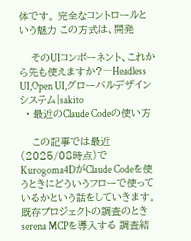体です。 完全なコントロールという魅力 この方式は、開発

    そのUIコンポーネント、これから先も使えますか?―Headless UI,Open UI,グローバルデザインシステム|sakito
  • 最近のClaude Codeの使い方

    この記事では最近(2025/08時点)でKurogoma4DがClaude Codeを使うときにどういうフローで使っているかという話をしていきます。 既存プロジェクトの調査のとき serena MCPを導入する 調査結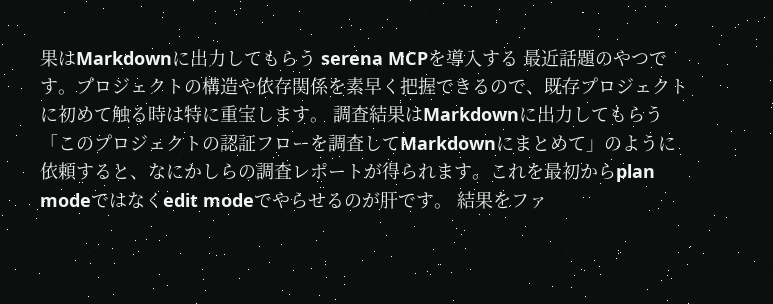果はMarkdownに出力してもらう serena MCPを導入する 最近話題のやつです。プロジェクトの構造や依存関係を素早く把握できるので、既存プロジェクトに初めて触る時は特に重宝します。 調査結果はMarkdownに出力してもらう 「このプロジェクトの認証フローを調査してMarkdownにまとめて」のように依頼すると、なにかしらの調査レポートが得られます。これを最初からplan modeではなくedit modeでやらせるのが肝です。 結果をファ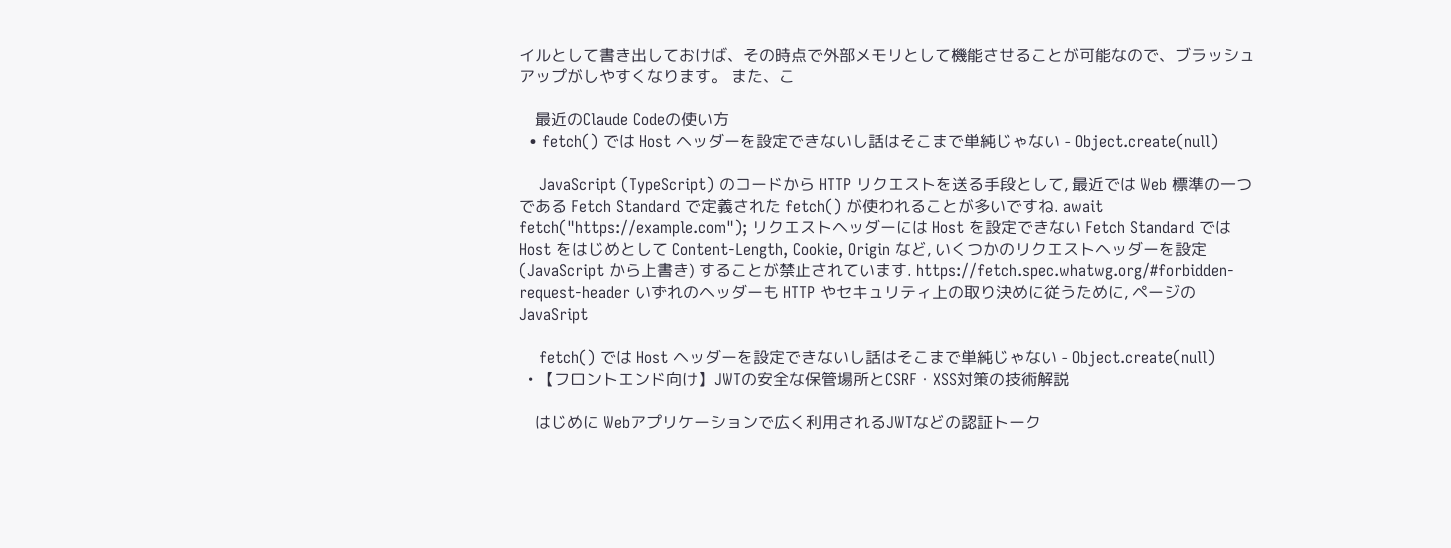イルとして書き出しておけば、その時点で外部メモリとして機能させることが可能なので、ブラッシュアップがしやすくなります。 また、こ

    最近のClaude Codeの使い方
  • fetch() では Host ヘッダーを設定できないし話はそこまで単純じゃない - Object.create(null)

    JavaScript (TypeScript) のコードから HTTP リクエストを送る手段として, 最近では Web 標準の一つである Fetch Standard で定義された fetch() が使われることが多いですね. await fetch("https://example.com"); リクエストヘッダーには Host を設定できない Fetch Standard では Host をはじめとして Content-Length, Cookie, Origin など, いくつかのリクエストヘッダーを設定 (JavaScript から上書き) することが禁止されています. https://fetch.spec.whatwg.org/#forbidden-request-header いずれのヘッダーも HTTP やセキュリティ上の取り決めに従うために, ページの JavaSript

    fetch() では Host ヘッダーを設定できないし話はそこまで単純じゃない - Object.create(null)
  • 【フロントエンド向け】JWTの安全な保管場所とCSRF・XSS対策の技術解説

    はじめに Webアプリケーションで広く利用されるJWTなどの認証トーク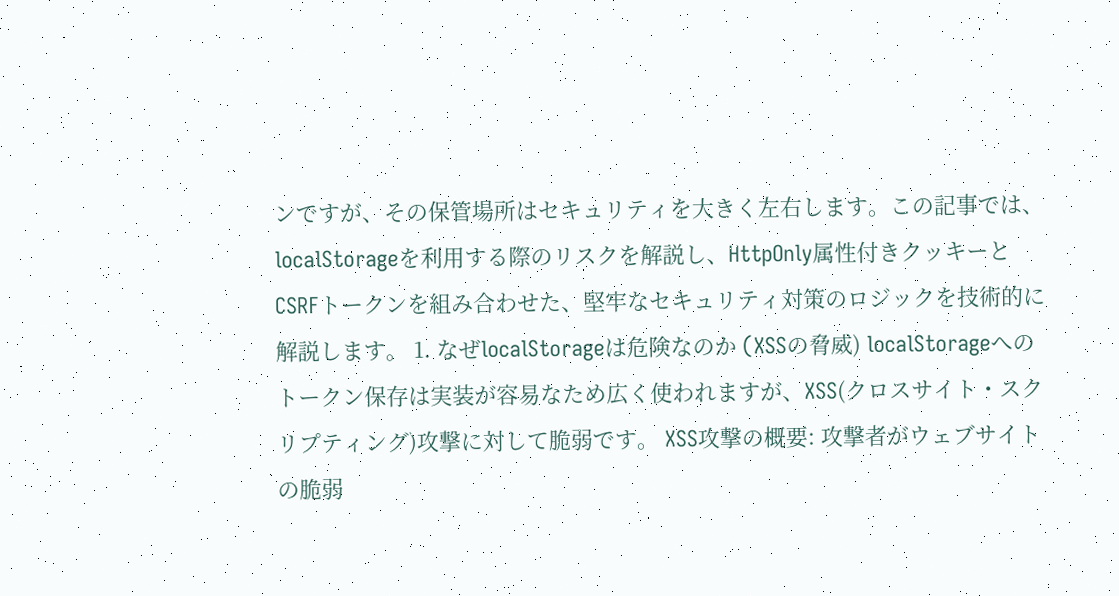ンですが、その保管場所はセキュリティを大きく左右します。この記事では、localStorageを利用する際のリスクを解説し、HttpOnly属性付きクッキーとCSRFトークンを組み合わせた、堅牢なセキュリティ対策のロジックを技術的に解説します。 1. なぜlocalStorageは危険なのか (XSSの脅威) localStorageへのトークン保存は実装が容易なため広く使われますが、XSS(クロスサイト・スクリプティング)攻撃に対して脆弱です。 XSS攻撃の概要: 攻撃者がウェブサイトの脆弱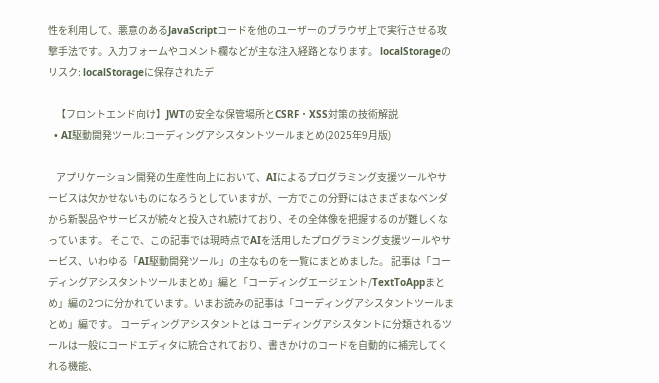性を利用して、悪意のあるJavaScriptコードを他のユーザーのブラウザ上で実行させる攻撃手法です。入力フォームやコメント欄などが主な注入経路となります。 localStorageのリスク: localStorageに保存されたデ

    【フロントエンド向け】JWTの安全な保管場所とCSRF・XSS対策の技術解説
  • AI駆動開発ツール:コーディングアシスタントツールまとめ(2025年9月版)

    アプリケーション開発の生産性向上において、AIによるプログラミング支援ツールやサービスは欠かせないものになろうとしていますが、一方でこの分野にはさまざまなベンダから新製品やサービスが続々と投入され続けており、その全体像を把握するのが難しくなっています。 そこで、この記事では現時点でAIを活用したプログラミング支援ツールやサービス、いわゆる「AI駆動開発ツール」の主なものを一覧にまとめました。 記事は「コーディングアシスタントツールまとめ」編と「コーディングエージェント/TextToAppまとめ」編の2つに分かれています。いまお読みの記事は「コーディングアシスタントツールまとめ」編です。 コーディングアシスタントとは コーディングアシスタントに分類されるツールは一般にコードエディタに統合されており、書きかけのコードを自動的に補完してくれる機能、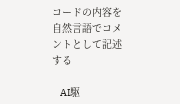コードの内容を自然言語でコメントとして記述する

    AI駆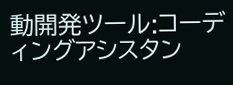動開発ツール:コーディングアシスタン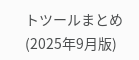トツールまとめ(2025年9月版)